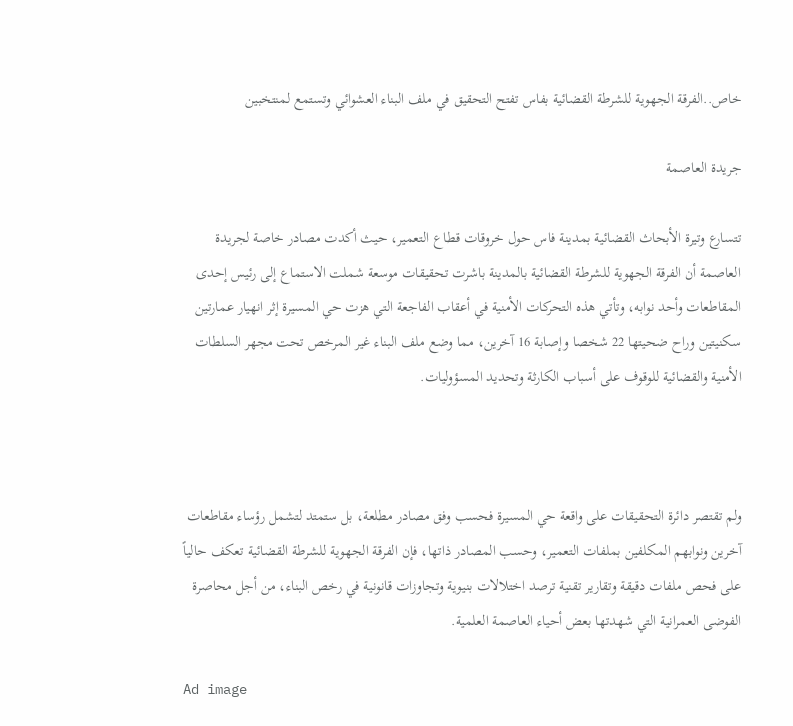خاص..الفرقة الجهوية للشرطة القضائية بفاس تفتح التحقيق في ملف البناء العشوائي وتستمع لمنتخبين

جريدة العاصمة

تتسارع وتيرة الأبحاث القضائية بمدينة فاس حول خروقات قطاع التعمير، حيث أكدت مصادر خاصة لجريدة العاصمة أن الفرقة الجهوية للشرطة القضائية بالمدينة باشرت تحقيقات موسعة شملت الاستماع إلى رئيس إحدى المقاطعات وأحد نوابه، وتأتي هذه التحركات الأمنية في أعقاب الفاجعة التي هزت حي المسيرة إثر انهيار عمارتين سكنيتين وراح ضحيتها 22 شخصا وإصابة 16 آخرين، مما وضع ملف البناء غير المرخص تحت مجهر السلطات الأمنية والقضائية للوقوف على أسباب الكارثة وتحديد المسؤوليات.



ولم تقتصر دائرة التحقيقات على واقعة حي المسيرة فحسب وفق مصادر مطلعة، بل ستمتد لتشمل رؤساء مقاطعات آخرين ونوابهم المكلفين بملفات التعمير، وحسب المصادر ذاتها، فإن الفرقة الجهوية للشرطة القضائية تعكف حالياً على فحص ملفات دقيقة وتقارير تقنية ترصد اختلالات بنيوية وتجاوزات قانونية في رخص البناء، من أجل محاصرة الفوضى العمرانية التي شهدتها بعض أحياء العاصمة العلمية.

Ad image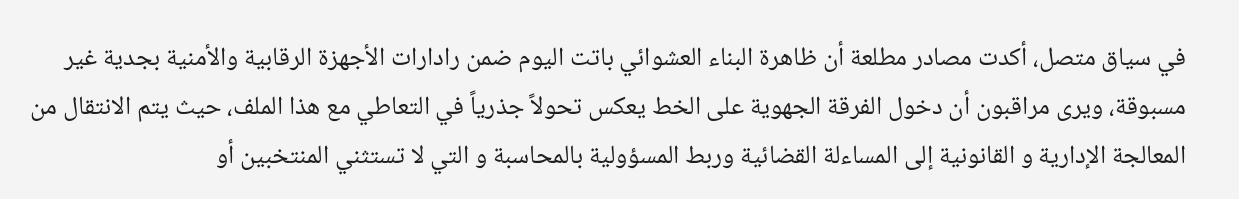في سياق متصل، أكدت مصادر مطلعة أن ظاهرة البناء العشوائي باتت اليوم ضمن رادارات الأجهزة الرقابية والأمنية بجدية غير مسبوقة، ويرى مراقبون أن دخول الفرقة الجهوية على الخط يعكس تحولاً جذرياً في التعاطي مع هذا الملف، حيث يتم الانتقال من المعالجة الإدارية و القانونية إلى المساءلة القضائية وربط المسؤولية بالمحاسبة و التي لا تستثني المنتخبين أو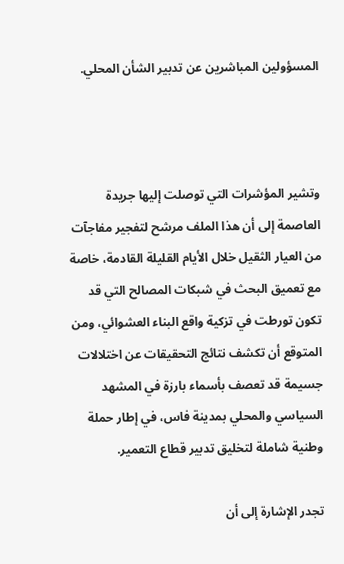المسؤولين المباشرين عن تدبير الشأن المحلي.



وتشير المؤشرات التي توصلت إليها جريدة العاصمة إلى أن هذا الملف مرشح لتفجير مفاجآت من العيار الثقيل خلال الأيام القليلة القادمة، خاصة مع تعميق البحث في شبكات المصالح التي قد تكون تورطت في تزكية واقع البناء العشوائي، ومن المتوقع أن تكشف نتائج التحقيقات عن اختلالات جسيمة قد تعصف بأسماء بارزة في المشهد السياسي والمحلي بمدينة فاس، في إطار حملة وطنية شاملة لتخليق تدبير قطاع التعمير.

تجدر الإشارة إلى أن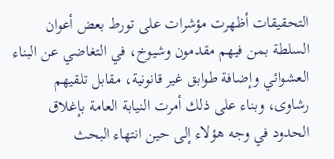التحقيقات أظهرت مؤشرات على تورط بعض أعوان السلطة بمن فيهم مقدمون وشيوخ، في التغاضي عن البناء العشوائي وإضافة طوابق غير قانونية، مقابل تلقيهم رشاوى، وبناء على ذلك أمرت النيابة العامة بإغلاق الحدود في وجه هؤلاء إلى حين انتهاء البحث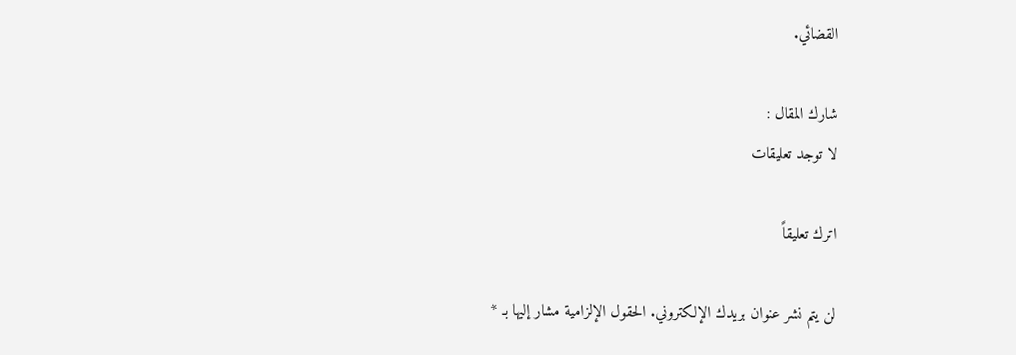القضائي.

شارك المقال :
لا توجد تعليقات

اترك تعليقاً

لن يتم نشر عنوان بريدك الإلكتروني. الحقول الإلزامية مشار إليها بـ *